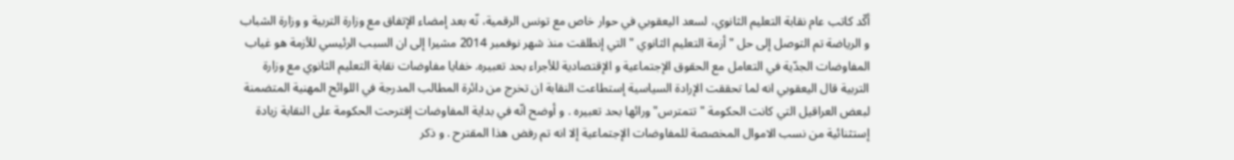أكّد كاتب عام نقابة التعليم الثانوي، لسعد اليعقوبي في حوار خاص مع تونس الرقمية، نّه بعد إمضاء الإتفاق مع وزارة التربية و وزارة الشباب و الرياضة تم التوصل إلى حل " أزمة التعليم الثانوي " التي إنطلقت منذ شهر نوفمبر 2014 مشيرا إلى ان السبب الرئيسي للأزمة هو غياب المفاوضات الجدّية في التعامل مع الحقوق الإجتماعية و الإقتصادية للأجراء بحد تعبيره. خفايا مفاوضات نقابة التعليم الثانوي مع وزارة التربية قال اليعقوبي انه لما تحققت الإرادة السياسية إستطاعت النقابة ان تخرج من دائرة المطالب المدرجة في اللوائح المهنية المتضمنة لبعض العراقيل التي كانت الحكومة " تتمترس"ورائها بحد تعبيره . و أوضح انّه في بداية المفاوضات إقترحت الحكومة على النقابة زيادة إستثنائية من نسب الاموال المخصصة للمفاوضات الإجتماعية إلا انه تم رفض هذا المقترح . و ذكر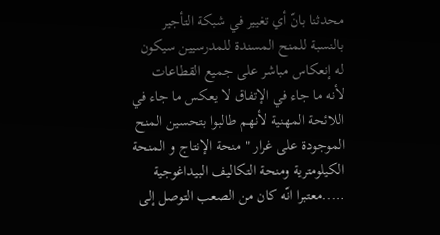محدثنا بانّ أي تغيير في شبكة التأجير بالنسبة للمنح المسندة للمدرسيين سيكون له إنعكاس مباشر على جميع القطاعات لأنه ما جاء في الإتفاق لا يعكس ما جاء في اللائحة المهنية لأنهم طالبوا بتحسين المنح الموجودة على غرار " منحة الإنتاج و المنحة الكيلومترية ومنحة التكاليف البيداغوجية …..معتبرا انّه كان من الصعب التوصل إلى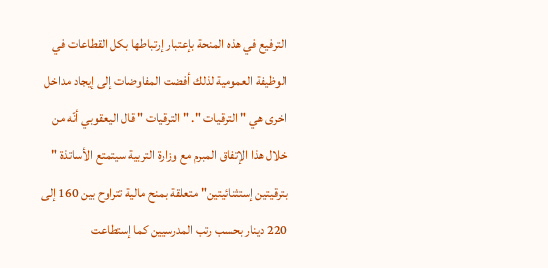الترفيع في هذه المنحة بإعتبار إرتباطها بكل القطاعات في الوظيفة العمومية لذلك أفضت المفاوضات إلى إيجاد مداخل اخرى هي " الترقيات ". " الترقيات " قال اليعقوبي أنّه من خلال هذا الإتفاق المبرم مع وزارة التربية سيتمتع الأساتذة " بترقيتين إستثنائيتين" متعلقة بمنح مالية تتراوح بين 160 إلى 220 دينار بحسب رتب المدرسيين كما إستطاعت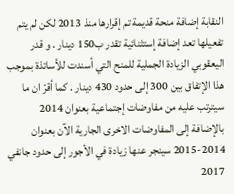النقابة إضافة منحة قديمة تم إقرارها منذ 2013 لكن لم يتم تفعيلها تعد إضافة إستثنائية تقدر ب150 دينار . و قدر اليعقوبي الزيادة الجملية للمنح التي أسندت للأساتذة بموجب هذا الإتفاق بين 300 إلى حدود 430 دينار . كما أقرّ ان ما سيترتب عليه من مفاوضات إجتماعية بعنوان 2014 بالإضافة إلى المفاوضات الاخرى الجارية الآن بعنوان 2014-2015 سينجر عنها زيادة في الأجور إلى حدود جانفي 2017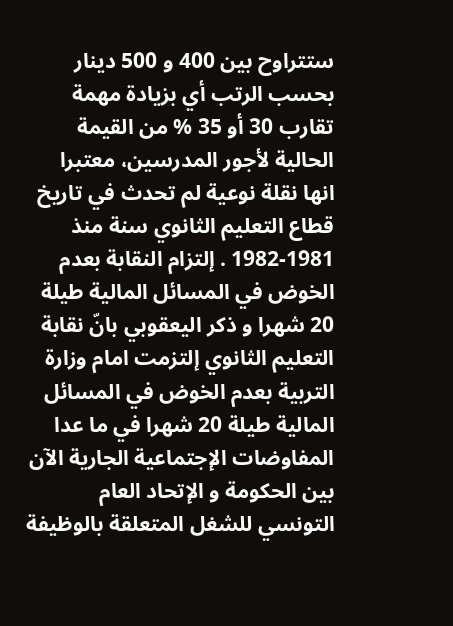ستتراوح بين 400 و 500 دينار بحسب الرتب أي بزيادة مهمة تقارب 30 أو 35 % من القيمة الحالية لأجور المدرسين، معتبرا انها نقلة نوعية لم تحدث في تاريخ قطاع التعليم الثانوي سنة منذ 1981-1982 . إلتزام النقابة بعدم الخوض في المسائل المالية طيلة 20 شهرا و ذكر اليعقوبي بانّ نقابة التعليم الثانوي إلتزمت امام وزارة التربية بعدم الخوض في المسائل المالية طيلة 20 شهرا في ما عدا المفاوضات الإجتماعية الجارية الآن بين الحكومة و الإتحاد العام التونسي للشغل المتعلقة بالوظيفة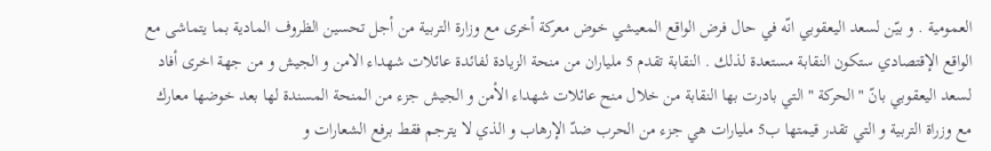العمومية . و بيّن لسعد اليعقوبي انّه في حال فرض الواقع المعيشي خوض معركة أخرى مع وزارة التربية من أجل تحسين الظروف المادية بما يتماشى مع الواقع الإقتصادي ستكون النقابة مستعدة لذلك . النقابة تقدم 5 ملياران من منحة الزيادة لفائدة عائلات شهداء الامن و الجيش و من جهة اخرى أفاد لسعد اليعقوبي بانّ "الحركة " التي بادرت بها النقابة من خلال منح عائلات شهداء الأمن و الجيش جزء من المنحة المسندة لها بعد خوضها معارك مع وزراة التربية و التي تقدر قيمتها ب5 مليارات هي جزء من الحرب ضدّ الإرهاب و الذي لا يترجم فقط برفع الشعارات و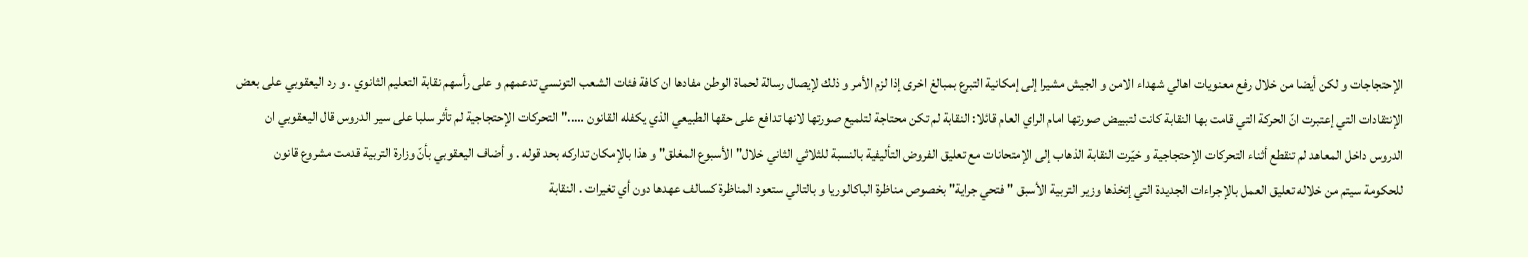الإحتجاجات و لكن أيضا من خلال رفع معنويات اهالي شهداء الامن و الجيش مشيرا إلى إمكانية التبرع بمبالغ اخرى إذا لزم الأمر و ذلك لإيصال رسالة لحماة الوطن مفادها ان كافة فئات الشعب التونسي تدعمهم و على رأسهم نقابة التعليم الثانوي . و رد اليعقوبي على بعض الإنتقادات التي إعتبرت انّ الحركة التي قامت بها النقابة كانت لتبييض صورتها امام الراي العام قائلا: النقابة لم تكن محتاجة لتلميع صورتها لانها تدافع على حقها الطبيعي الذي يكفله القانون ….." التحركات الإحتجاجية لم تأثر سلبا على سير الدروس قال اليعقوبي ان الدروس داخل المعاهد لم تنقطع أثناء التحركات الإحتجاجية و خيّرت النقابة الذهاب إلى الإمتحانات مع تعليق الفروض التأليفية بالنسبة للثلاثي الثاني خلال" الأسبوع المغلق" و هذا بالإمكان تداركه بحد قوله . و أضاف اليعقوبي بأنّ وزارة التربية قدمت مشروع قانون للحكومة سيتم من خلاله تعليق العمل بالإجراءات الجديدة التي إتخذها وزير التربية الأسبق " فتحي جراية" بخصوص مناظرة الباكالوريا و بالتالي ستعود المناظرة كسالف عهدها دون أي تغيرات . النقابة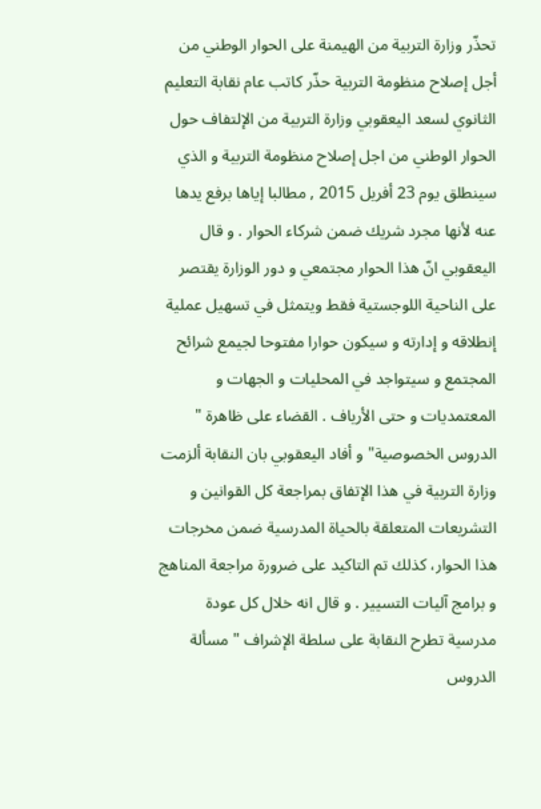تحذّر وزارة التربية من الهيمنة على الحوار الوطني من أجل إصلاح منظومة التربية حذّر كاتب عام نقابة التعليم الثانوي لسعد اليعقوبي وزارة التربية من الإلتفاف حول الحوار الوطني من اجل إصلاح منظومة التربية و الذي سينطلق يوم 23 أفريل 2015 , مطالبا إياها برفع يدها عنه لأنها مجرد شريك ضمن شركاء الحوار . و قال اليعقوبي انّ هذا الحوار مجتمعي و دور الوزارة يقتصر على الناحية اللوجستية فقط ويتمثل في تسهيل عملية إنطلاقه و إدارته و سيكون حوارا مفتوحا لجيمع شرائح المجتمع و سيتواجد في المحليات و الجهات و المعتمديات و حتى الأرياف . القضاء على ظاهرة " الدروس الخصوصية" و أفاد اليعقوبي بان النقابة ألزمت وزارة التربية في هذا الإتفاق بمراجعة كل القوانين و التشريعات المتعلقة بالحياة المدرسية ضمن مخرجات هذا الحوار، كذلك تم التاكيد على ضرورة مراجعة المناهج و برامج آليات التسيير . و قال انه خلال كل عودة مدرسية تطرح النقابة على سلطة الإشراف " مسألة الدروس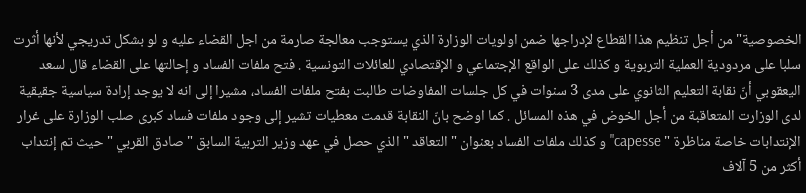الخصوصية" من أجل تنظيم هذا القطاع لإدراجها ضمن اولويات الوزارة الذي يستوجب معالجة صارمة من اجل القضاء عليه و لو بشكل تدريجي لأنها أثرت سلبا على مردودية العملية التربوية و كذلك على الواقع الإجتماعي و الإقتصادي للعائلات التونسية . فتح ملفات الفساد و إحالتها على القضاء قال لسعد اليعقوبي أنّ نقابة التعليم الثانوي على مدى 3 سنوات في كل جلسات المفاوضات طالبت بفتح ملفات الفساد، مشيرا إلى انه لا يوجد إرادة سياسية جقيقية لدى الوزارت المتعاقبة من أجل الخوض في هذه المسائل . كما اوضح بانّ النقابة قدمت معطيات تشير إلى وجود ملفات فساد كبرى صلب الوزارة على غرار الإنتدابات خاصة مناظرة " capesse" و كذلك ملفات الفساد بعنوان " التعاقد " الذي حصل في عهد وزير التربية السابق " صادق القربي " حيث تم إنتداب أكثر من 5 آلاف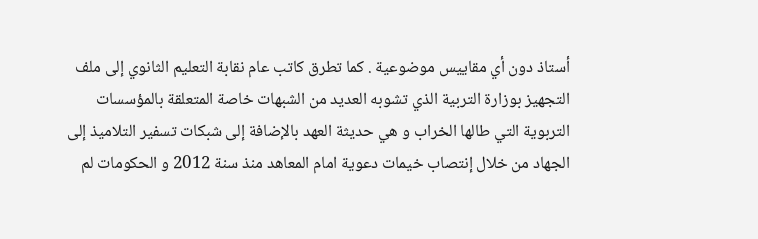أستاذ دون أي مقاييس موضوعية . كما تطرق كاتب عام نقابة التعليم الثانوي إلى ملف التجهيز بوزارة التربية الذي تشوبه العديد من الشبهات خاصة المتعلقة بالمؤسسات التربوية التي طالها الخراب و هي حديثة العهد بالإضافة إلى شبكات تسفير التلاميذ إلى الجهاد من خلال إنتصاب خيمات دعوية امام المعاهد منذ سنة 2012 و الحكومات لم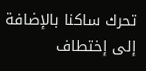تحرك ساكنا بالإضافة إلى إختطاف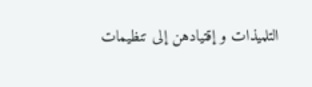التلميذات و إقتيادهن إلى تنظيمات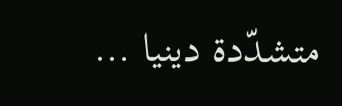متشدّدة دينيا …